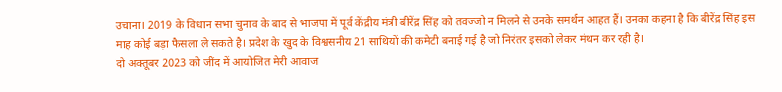उचाना। 2019 के विधान सभा चुनाव के बाद से भाजपा में पूर्व केंद्रीय मंत्री बीरेंद्र सिंह को तवज्जो न मिलने से उनके समर्थन आहत हैं। उनका कहना है कि बीरेंद्र सिंह इस माह कोई बड़ा फैसला ले सकते है। प्रदेश के खुद के विश्वसनीय 21 साथियों की कमेटी बनाई गई है जो निरंतर इसको लेकर मंथन कर रही है।
दो अक्तूबर 2023 को जींद में आयोजित मेरी आवाज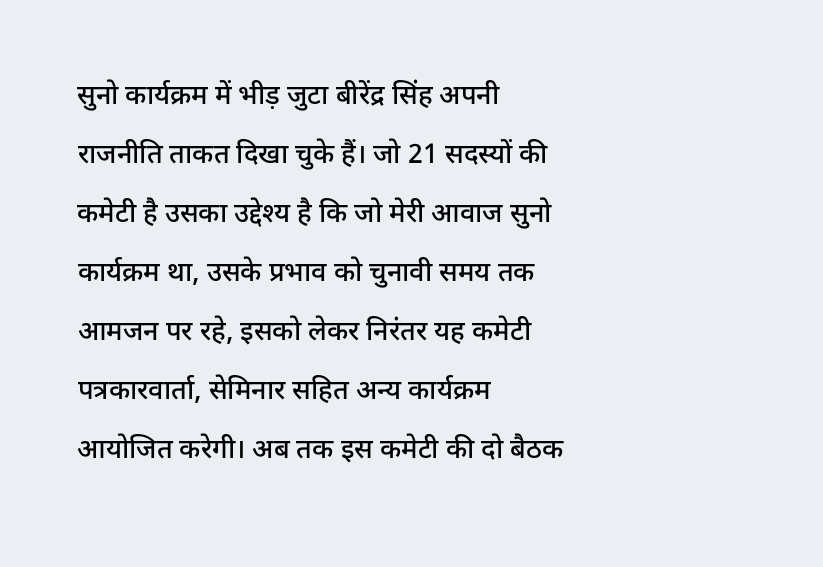सुनो कार्यक्रम में भीड़ जुटा बीरेंद्र सिंह अपनी राजनीति ताकत दिखा चुके हैं। जो 21 सदस्यों की कमेटी है उसका उद्देश्य है कि जो मेरी आवाज सुनो कार्यक्रम था, उसके प्रभाव को चुनावी समय तक आमजन पर रहे, इसको लेकर निरंतर यह कमेटी पत्रकारवार्ता, सेमिनार सहित अन्य कार्यक्रम आयोजित करेगी। अब तक इस कमेटी की दो बैठक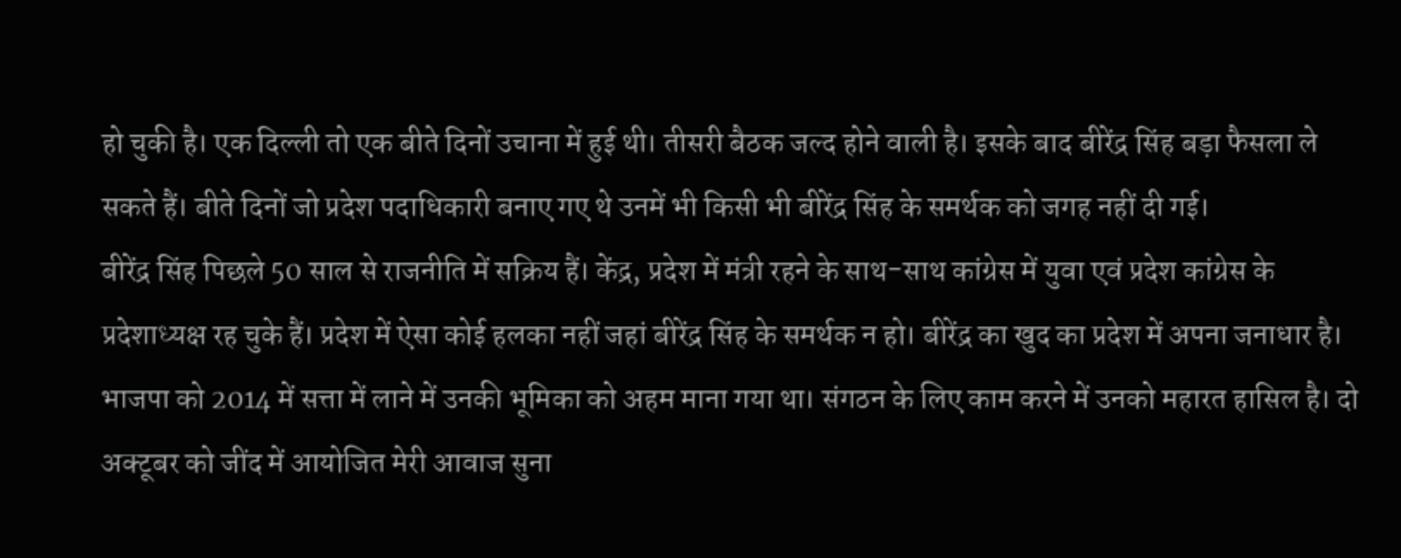हो चुकी है। एक दिल्ली तो एक बीते दिनों उचाना में हुई थी। तीसरी बैठक जल्द होने वाली है। इसके बाद बीरेंद्र सिंह बड़ा फैसला ले सकते हैं। बीते दिनों जो प्रदेश पदाधिकारी बनाए गए थे उनमें भी किसी भी बीरेंद्र सिंह के समर्थक को जगह नहीं दी गई।
बीरेंद्र सिंह पिछले 50 साल से राजनीति में सक्रिय हैं। केंद्र, प्रदेश में मंत्री रहने के साथ-साथ कांग्रेस में युवा एवं प्रदेश कांग्रेस के प्रदेशाध्यक्ष रह चुके हैं। प्रदेश में ऐसा कोई हलका नहीं जहां बीरेंद्र सिंह के समर्थक न हो। बीरेंद्र का खुद का प्रदेश में अपना जनाधार है। भाजपा को 2014 में सत्ता में लाने में उनकी भूमिका को अहम माना गया था। संगठन के लिए काम करने में उनको महारत हासिल है। दो अक्टूबर को जींद में आयोजित मेरी आवाज सुना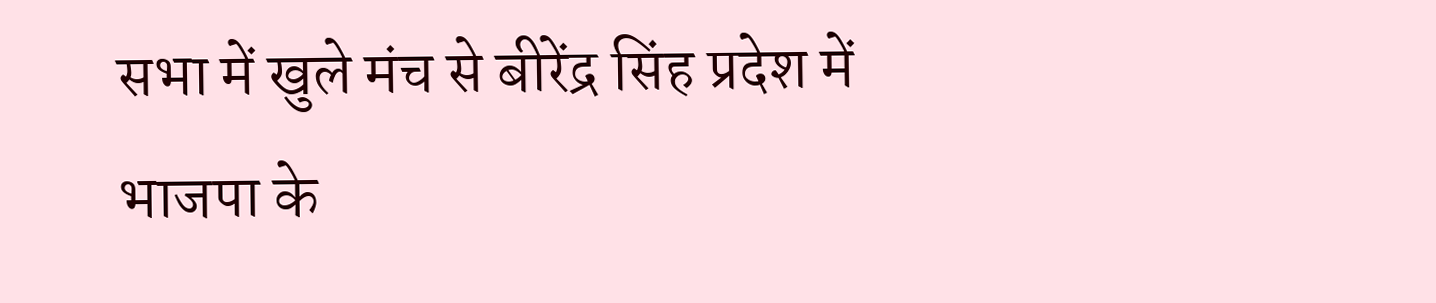सभा में खुले मंच से बीरेंद्र सिंह प्रदेश में भाजपा के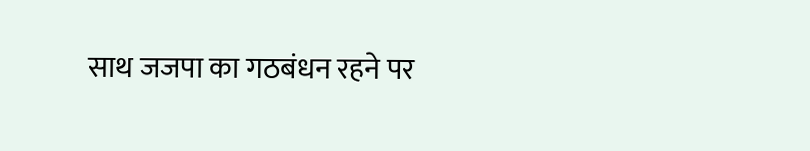साथ जजपा का गठबंधन रहने पर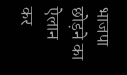भाजपा छोड़ने का ऐलान कर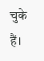चुके हैं।